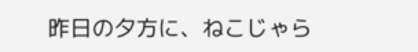昨日の夕方に、ねこじゃら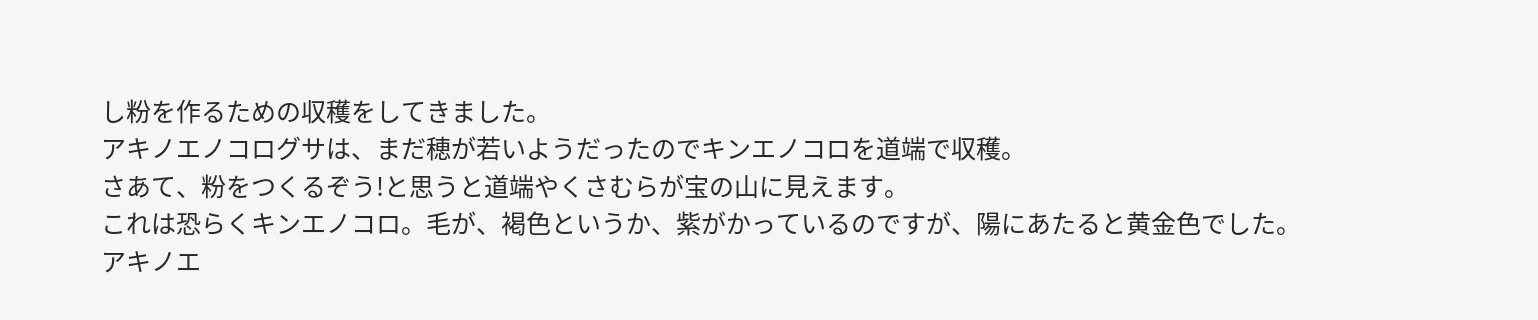し粉を作るための収穫をしてきました。
アキノエノコログサは、まだ穂が若いようだったのでキンエノコロを道端で収穫。
さあて、粉をつくるぞう!と思うと道端やくさむらが宝の山に見えます。
これは恐らくキンエノコロ。毛が、褐色というか、紫がかっているのですが、陽にあたると黄金色でした。
アキノエ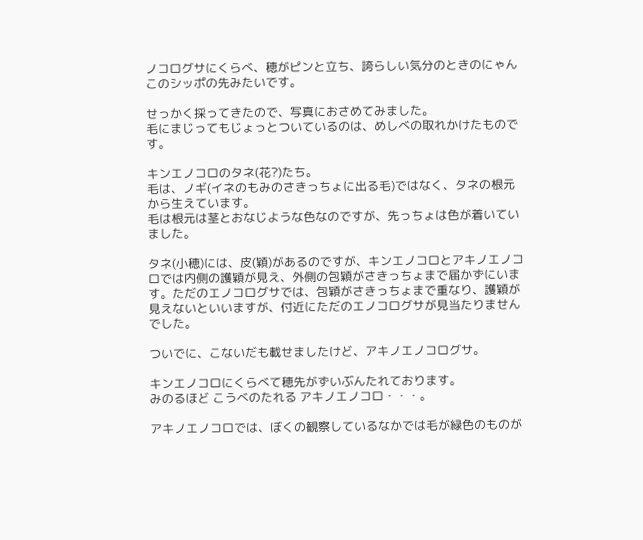ノコログサにくらべ、穂がピンと立ち、誇らしい気分のときのにゃんこのシッポの先みたいです。

せっかく採ってきたので、写真におさめてみました。
毛にまじってもじょっとついているのは、めしべの取れかけたものです。

キンエノコロのタネ(花?)たち。
毛は、ノギ(イネのもみのさきっちょに出る毛)ではなく、タネの根元から生えています。
毛は根元は茎とおなじような色なのですが、先っちょは色が着いていました。

タネ(小穂)には、皮(穎)があるのですが、キンエノコロとアキノエノコロでは内側の護穎が見え、外側の包穎がさきっちょまで届かずにいます。ただのエノコログサでは、包穎がさきっちょまで重なり、護穎が見えないといいますが、付近にただのエノコログサが見当たりませんでした。

ついでに、こないだも載せましたけど、アキノエノコログサ。

キンエノコロにくらべて穂先がずいぶんたれております。
みのるほど こうべのたれる アキノエノコロ・・・。

アキノエノコロでは、ぼくの観察しているなかでは毛が緑色のものが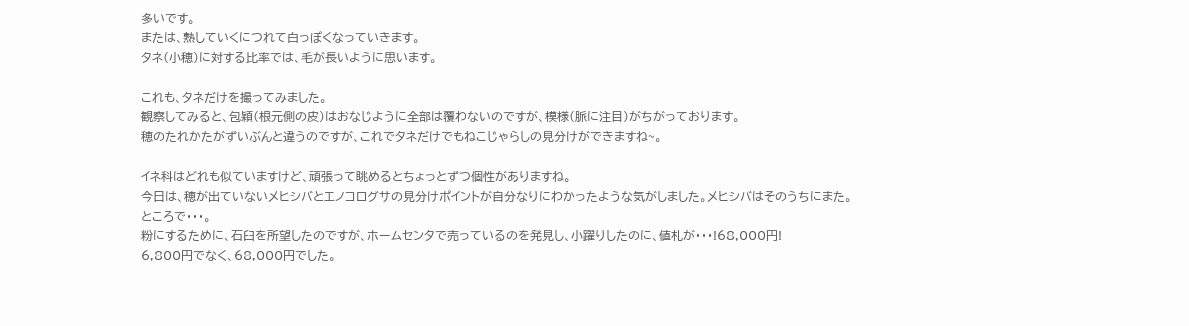多いです。
または、熟していくにつれて白っぽくなっていきます。
タネ(小穂)に対する比率では、毛が長いように思います。

これも、タネだけを撮ってみました。
観察してみると、包穎(根元側の皮)はおなじように全部は覆わないのですが、模様(脈に注目)がちがっております。
穂のたれかたがずいぶんと違うのですが、これでタネだけでもねこじゃらしの見分けができますね~。

イネ科はどれも似ていますけど、頑張って眺めるとちょっとずつ個性がありますね。
今日は、穂が出ていないメヒシバとエノコログサの見分けポイントが自分なりにわかったような気がしました。メヒシバはそのうちにまた。
ところで・・・。
粉にするために、石臼を所望したのですが、ホームセンタで売っているのを発見し、小躍りしたのに、値札が・・・!68,000円!
6,800円でなく、68,000円でした。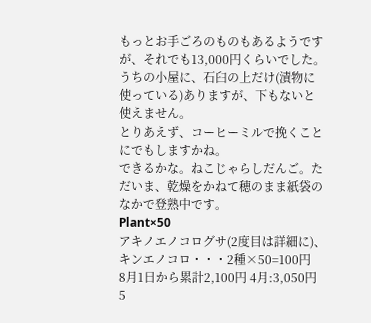もっとお手ごろのものもあるようですが、それでも13,000円くらいでした。
うちの小屋に、石臼の上だけ(漬物に使っている)ありますが、下もないと使えません。
とりあえず、コーヒーミルで挽くことにでもしますかね。
できるかな。ねこじゃらしだんご。ただいま、乾燥をかねて穂のまま紙袋のなかで登熟中です。
Plant×50
アキノエノコログサ(2度目は詳細に)、キンエノコロ・・・2種×50=100円
8月1日から累計2,100円 4月:3,050円 5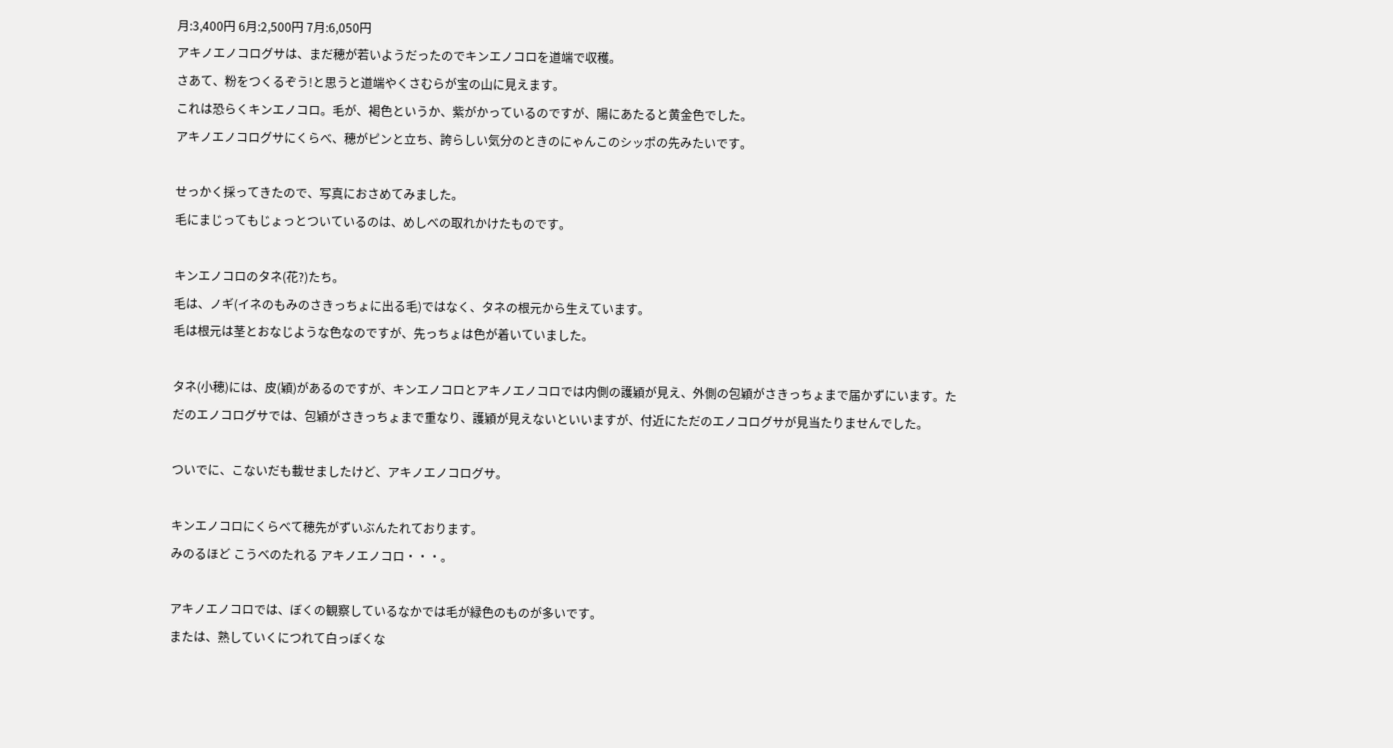月:3,400円 6月:2,500円 7月:6,050円
アキノエノコログサは、まだ穂が若いようだったのでキンエノコロを道端で収穫。
さあて、粉をつくるぞう!と思うと道端やくさむらが宝の山に見えます。
これは恐らくキンエノコロ。毛が、褐色というか、紫がかっているのですが、陽にあたると黄金色でした。
アキノエノコログサにくらべ、穂がピンと立ち、誇らしい気分のときのにゃんこのシッポの先みたいです。

せっかく採ってきたので、写真におさめてみました。
毛にまじってもじょっとついているのは、めしべの取れかけたものです。

キンエノコロのタネ(花?)たち。
毛は、ノギ(イネのもみのさきっちょに出る毛)ではなく、タネの根元から生えています。
毛は根元は茎とおなじような色なのですが、先っちょは色が着いていました。

タネ(小穂)には、皮(穎)があるのですが、キンエノコロとアキノエノコロでは内側の護穎が見え、外側の包穎がさきっちょまで届かずにいます。ただのエノコログサでは、包穎がさきっちょまで重なり、護穎が見えないといいますが、付近にただのエノコログサが見当たりませんでした。

ついでに、こないだも載せましたけど、アキノエノコログサ。

キンエノコロにくらべて穂先がずいぶんたれております。
みのるほど こうべのたれる アキノエノコロ・・・。

アキノエノコロでは、ぼくの観察しているなかでは毛が緑色のものが多いです。
または、熟していくにつれて白っぽくな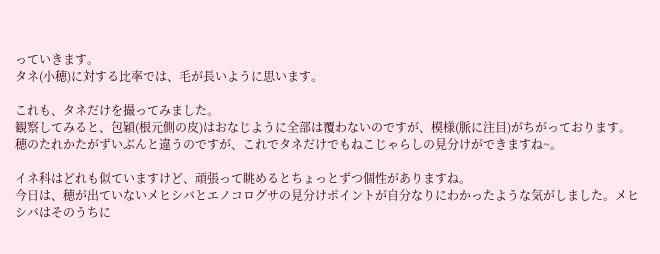っていきます。
タネ(小穂)に対する比率では、毛が長いように思います。

これも、タネだけを撮ってみました。
観察してみると、包穎(根元側の皮)はおなじように全部は覆わないのですが、模様(脈に注目)がちがっております。
穂のたれかたがずいぶんと違うのですが、これでタネだけでもねこじゃらしの見分けができますね~。

イネ科はどれも似ていますけど、頑張って眺めるとちょっとずつ個性がありますね。
今日は、穂が出ていないメヒシバとエノコログサの見分けポイントが自分なりにわかったような気がしました。メヒシバはそのうちに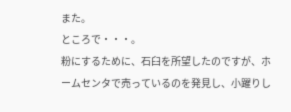また。
ところで・・・。
粉にするために、石臼を所望したのですが、ホームセンタで売っているのを発見し、小躍りし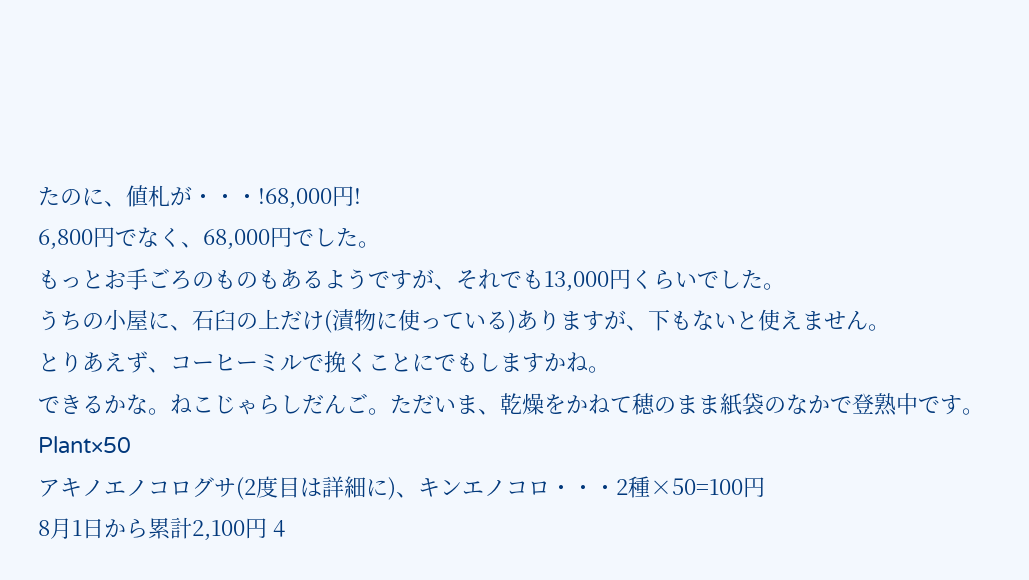たのに、値札が・・・!68,000円!
6,800円でなく、68,000円でした。
もっとお手ごろのものもあるようですが、それでも13,000円くらいでした。
うちの小屋に、石臼の上だけ(漬物に使っている)ありますが、下もないと使えません。
とりあえず、コーヒーミルで挽くことにでもしますかね。
できるかな。ねこじゃらしだんご。ただいま、乾燥をかねて穂のまま紙袋のなかで登熟中です。
Plant×50
アキノエノコログサ(2度目は詳細に)、キンエノコロ・・・2種×50=100円
8月1日から累計2,100円 4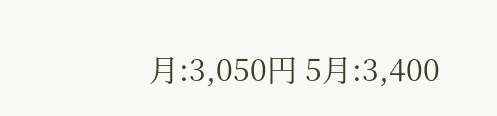月:3,050円 5月:3,400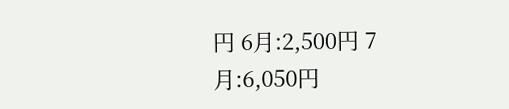円 6月:2,500円 7月:6,050円